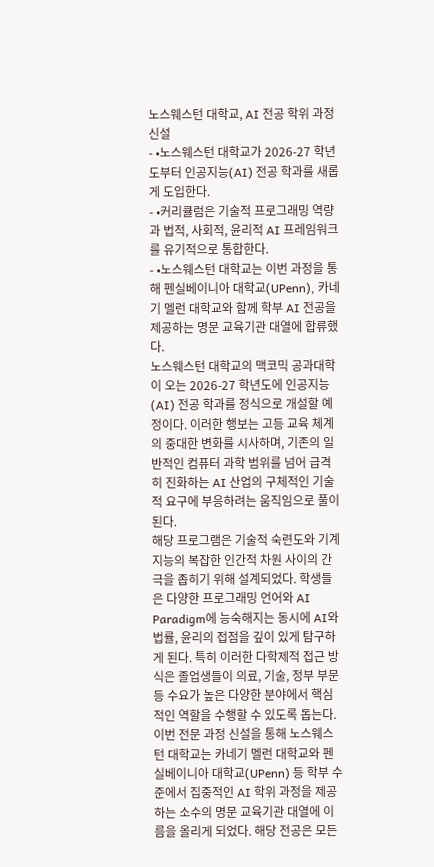노스웨스턴 대학교, AI 전공 학위 과정 신설
- •노스웨스턴 대학교가 2026-27 학년도부터 인공지능(AI) 전공 학과를 새롭게 도입한다.
- •커리큘럼은 기술적 프로그래밍 역량과 법적, 사회적, 윤리적 AI 프레임워크를 유기적으로 통합한다.
- •노스웨스턴 대학교는 이번 과정을 통해 펜실베이니아 대학교(UPenn), 카네기 멜런 대학교와 함께 학부 AI 전공을 제공하는 명문 교육기관 대열에 합류했다.
노스웨스턴 대학교의 맥코믹 공과대학이 오는 2026-27 학년도에 인공지능(AI) 전공 학과를 정식으로 개설할 예정이다. 이러한 행보는 고등 교육 체계의 중대한 변화를 시사하며, 기존의 일반적인 컴퓨터 과학 범위를 넘어 급격히 진화하는 AI 산업의 구체적인 기술적 요구에 부응하려는 움직임으로 풀이된다.
해당 프로그램은 기술적 숙련도와 기계 지능의 복잡한 인간적 차원 사이의 간극을 좁히기 위해 설계되었다. 학생들은 다양한 프로그래밍 언어와 AI Paradigm에 능숙해지는 동시에 AI와 법률, 윤리의 접점을 깊이 있게 탐구하게 된다. 특히 이러한 다학제적 접근 방식은 졸업생들이 의료, 기술, 정부 부문 등 수요가 높은 다양한 분야에서 핵심적인 역할을 수행할 수 있도록 돕는다.
이번 전문 과정 신설을 통해 노스웨스턴 대학교는 카네기 멜런 대학교와 펜실베이니아 대학교(UPenn) 등 학부 수준에서 집중적인 AI 학위 과정을 제공하는 소수의 명문 교육기관 대열에 이름을 올리게 되었다. 해당 전공은 모든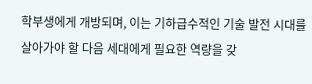학부생에게 개방되며, 이는 기하급수적인 기술 발전 시대를 살아가야 할 다음 세대에게 필요한 역량을 갖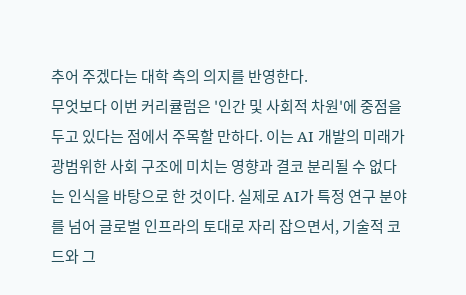추어 주겠다는 대학 측의 의지를 반영한다.
무엇보다 이번 커리큘럼은 '인간 및 사회적 차원'에 중점을 두고 있다는 점에서 주목할 만하다. 이는 AI 개발의 미래가 광범위한 사회 구조에 미치는 영향과 결코 분리될 수 없다는 인식을 바탕으로 한 것이다. 실제로 AI가 특정 연구 분야를 넘어 글로벌 인프라의 토대로 자리 잡으면서, 기술적 코드와 그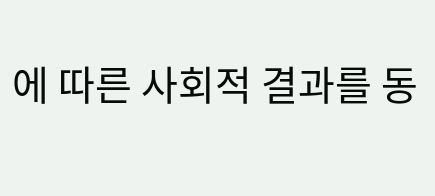에 따른 사회적 결과를 동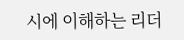시에 이해하는 리더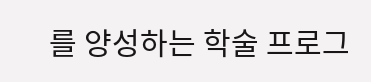를 양성하는 학술 프로그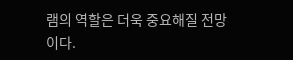램의 역할은 더욱 중요해질 전망이다.